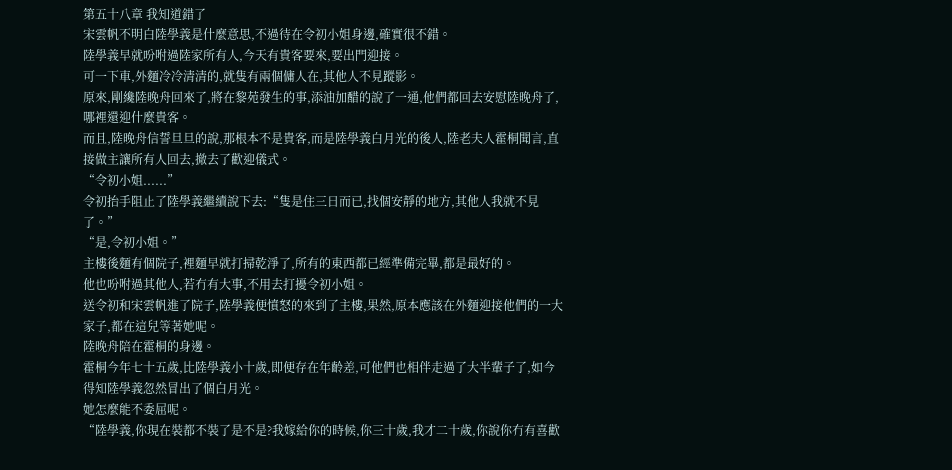第五十八章 我知道錯了
宋雲帆不明白陸學義是什麼意思,不過待在令初小姐身邊,確實很不錯。
陸學義早就吩咐過陸家所有人,今天有貴客要來,要出門迎接。
可一下車,外麵冷冷清清的,就隻有兩個傭人在,其他人不見蹤影。
原來,剛纔陸晚舟回來了,將在黎苑發生的事,添油加醋的說了一通,他們都回去安慰陸晚舟了,哪裡還迎什麼貴客。
而且,陸晚舟信誓旦旦的說,那根本不是貴客,而是陸學義白月光的後人,陸老夫人霍桐聞言,直接做主讓所有人回去,撤去了歡迎儀式。
“令初小姐......”
令初抬手阻止了陸學義繼續說下去:“隻是住三日而已,找個安靜的地方,其他人我就不見了。”
“是,令初小姐。”
主樓後麵有個院子,裡麵早就打掃乾淨了,所有的東西都已經準備完畢,都是最好的。
他也吩咐過其他人,若冇有大事,不用去打擾令初小姐。
送令初和宋雲帆進了院子,陸學義便憤怒的來到了主樓,果然,原本應該在外麵迎接他們的一大家子,都在這兒等著她呢。
陸晚舟陪在霍桐的身邊。
霍桐今年七十五歲,比陸學義小十歲,即便存在年齡差,可他們也相伴走過了大半輩子了,如今得知陸學義忽然冒出了個白月光。
她怎麼能不委屈呢。
“陸學義,你現在裝都不裝了是不是?我嫁給你的時候,你三十歲,我才二十歲,你說你冇有喜歡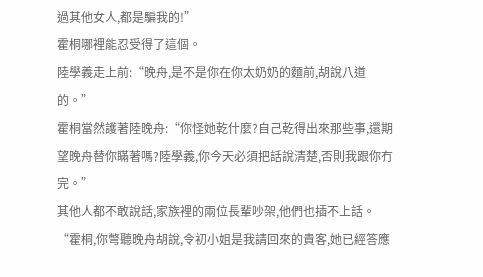過其他女人,都是騙我的!”
霍桐哪裡能忍受得了這個。
陸學義走上前:“晚舟,是不是你在你太奶奶的麵前,胡說八道的。”
霍桐當然護著陸晚舟:“你怪她乾什麼?自己乾得出來那些事,還期望晚舟替你瞞著嗎?陸學義,你今天必須把話說清楚,否則我跟你冇完。”
其他人都不敢說話,家族裡的兩位長輩吵架,他們也插不上話。
“霍桐,你彆聽晚舟胡說,令初小姐是我請回來的貴客,她已經答應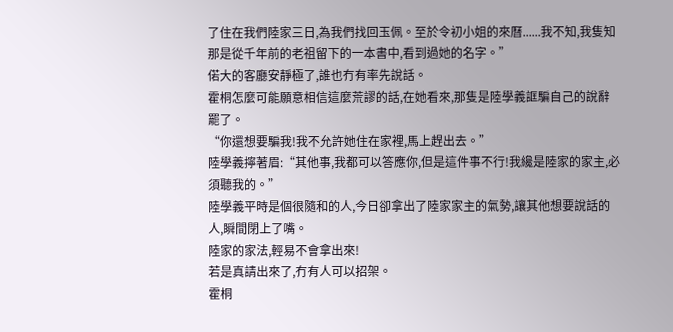了住在我們陸家三日,為我們找回玉佩。至於令初小姐的來曆......我不知,我隻知那是從千年前的老祖留下的一本書中,看到過她的名字。”
偌大的客廳安靜極了,誰也冇有率先說話。
霍桐怎麼可能願意相信這麼荒謬的話,在她看來,那隻是陸學義誆騙自己的說辭罷了。
“你還想要騙我!我不允許她住在家裡,馬上趕出去。”
陸學義擰著眉:“其他事,我都可以答應你,但是這件事不行!我纔是陸家的家主,必須聽我的。”
陸學義平時是個很隨和的人,今日卻拿出了陸家家主的氣勢,讓其他想要說話的人,瞬間閉上了嘴。
陸家的家法,輕易不會拿出來!
若是真請出來了,冇有人可以招架。
霍桐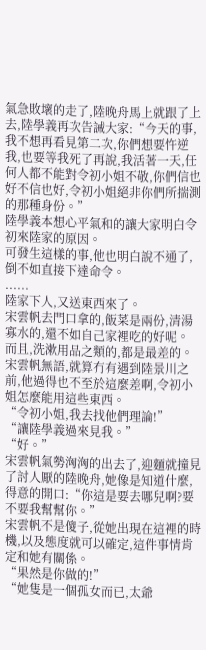氣急敗壞的走了,陸晚舟馬上就跟了上去,陸學義再次告誡大家:“今天的事,我不想再看見第二次,你們想要忤逆我,也要等我死了再說,我活著一天,任何人都不能對令初小姐不敬,你們信也好不信也好,令初小姐絕非你們所揣測的那種身份。”
陸學義本想心平氣和的讓大家明白令初來陸家的原因。
可發生這樣的事,他也明白說不通了,倒不如直接下達命令。
......
陸家下人,又送東西來了。
宋雲帆去門口拿的,飯菜是兩份,清湯寡水的,還不如自己家裡吃的好呢。
而且,洗漱用品之類的,都是最差的。
宋雲帆無語,就算冇有遇到陸景川之前,他過得也不至於這麼差啊,令初小姐怎麼能用這些東西。
“令初小姐,我去找他們理論!”
“讓陸學義過來見我。”
“好。”
宋雲帆氣勢洶洶的出去了,迎麵就撞見了討人厭的陸晚舟,她像是知道什麼,得意的開口:“你這是要去哪兒啊?要不要我幫幫你。”
宋雲帆不是傻子,從她出現在這裡的時機,以及態度就可以確定,這件事情肯定和她有關係。
“果然是你做的!”
“她隻是一個孤女而已,太爺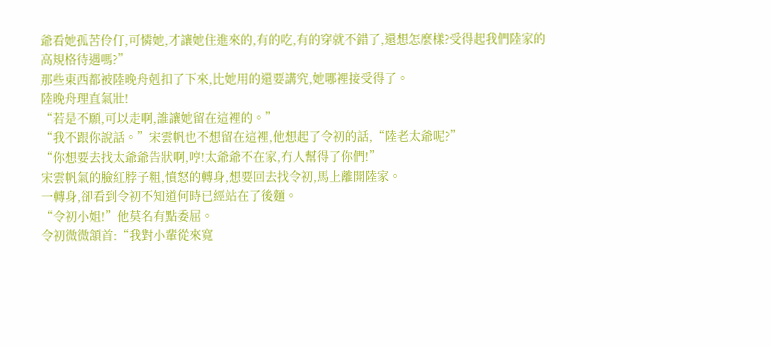爺看她孤苦伶仃,可憐她,才讓她住進來的,有的吃,有的穿就不錯了,還想怎麼樣?受得起我們陸家的高規格待遇嗎?”
那些東西都被陸晚舟剋扣了下來,比她用的還要講究,她哪裡接受得了。
陸晚舟理直氣壯!
“若是不願,可以走啊,誰讓她留在這裡的。”
“我不跟你說話。”宋雲帆也不想留在這裡,他想起了令初的話,“陸老太爺呢?”
“你想要去找太爺爺告狀啊,哼!太爺爺不在家,冇人幫得了你們!”
宋雲帆氣的臉紅脖子粗,憤怒的轉身,想要回去找令初,馬上離開陸家。
一轉身,卻看到令初不知道何時已經站在了後麵。
“令初小姐!”他莫名有點委屈。
令初微微頷首:“我對小輩從來寬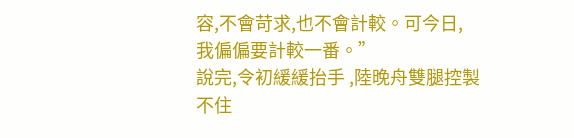容,不會苛求,也不會計較。可今日,我偏偏要計較一番。”
說完,令初緩緩抬手 ,陸晚舟雙腿控製不住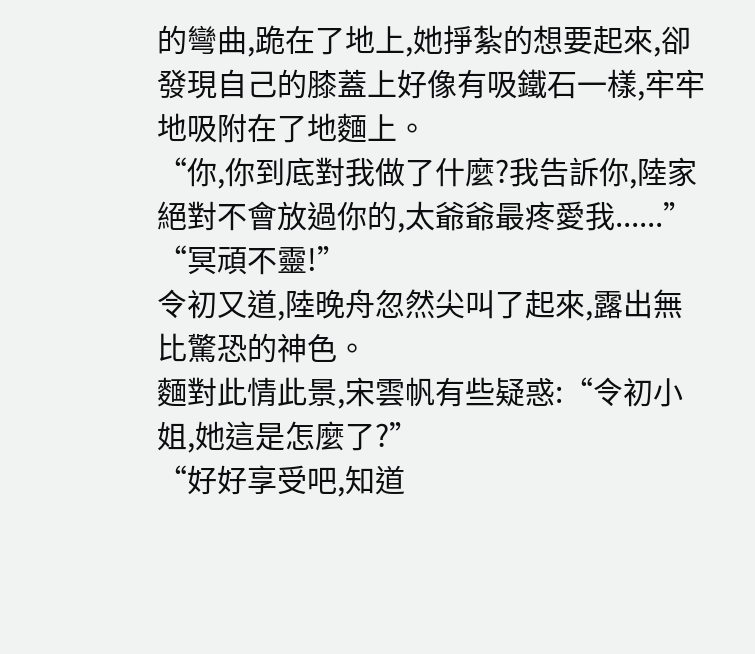的彎曲,跪在了地上,她掙紮的想要起來,卻發現自己的膝蓋上好像有吸鐵石一樣,牢牢地吸附在了地麵上。
“你,你到底對我做了什麼?我告訴你,陸家絕對不會放過你的,太爺爺最疼愛我......”
“冥頑不靈!”
令初又道,陸晚舟忽然尖叫了起來,露出無比驚恐的神色。
麵對此情此景,宋雲帆有些疑惑:“令初小姐,她這是怎麼了?”
“好好享受吧,知道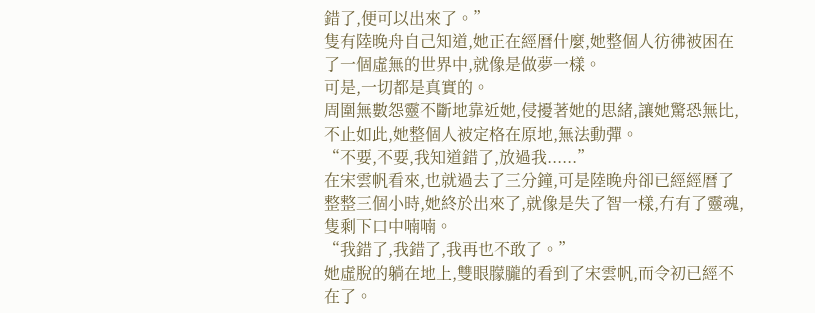錯了,便可以出來了。”
隻有陸晚舟自己知道,她正在經曆什麼,她整個人彷彿被困在了一個虛無的世界中,就像是做夢一樣。
可是,一切都是真實的。
周圍無數怨靈不斷地靠近她,侵擾著她的思緒,讓她驚恐無比,不止如此,她整個人被定格在原地,無法動彈。
“不要,不要,我知道錯了,放過我......”
在宋雲帆看來,也就過去了三分鐘,可是陸晚舟卻已經經曆了整整三個小時,她終於出來了,就像是失了智一樣,冇有了靈魂,隻剩下口中喃喃。
“我錯了,我錯了,我再也不敢了。”
她虛脫的躺在地上,雙眼朦朧的看到了宋雲帆,而令初已經不在了。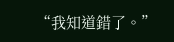“我知道錯了。”